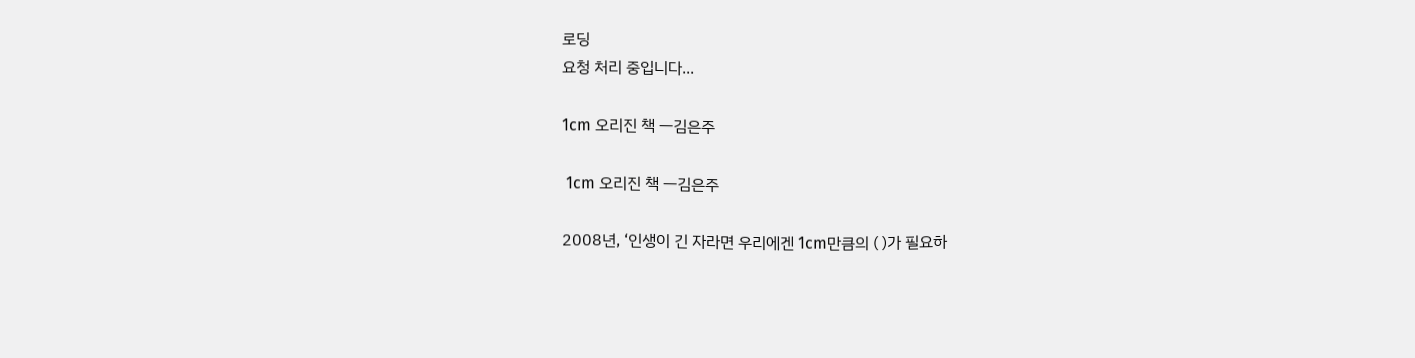로딩
요청 처리 중입니다...

1cm 오리진 책 ㅡ김은주

 1cm 오리진 책 ㅡ김은주

2008년, ‘인생이 긴 자라면 우리에겐 1cm만큼의 ( )가 필요하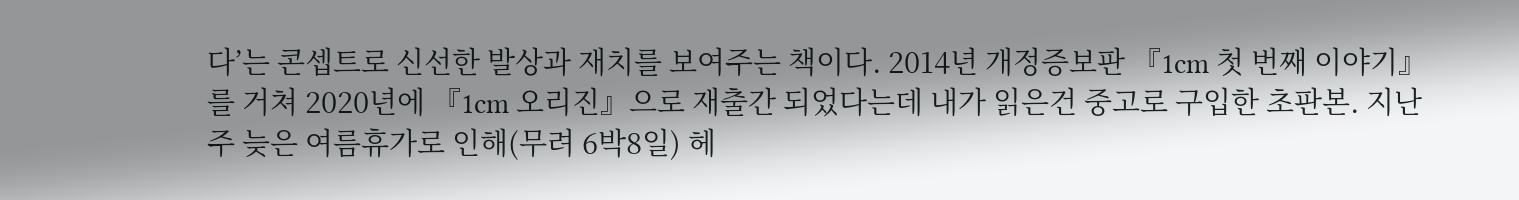다’는 콘셉트로 신선한 발상과 재치를 보여주는 책이다. 2014년 개정증보판 『1cm 첫 번째 이야기』를 거쳐 2020년에 『1cm 오리진』으로 재출간 되었다는데 내가 읽은건 중고로 구입한 초판본. 지난주 늦은 여름휴가로 인해(무려 6박8일) 헤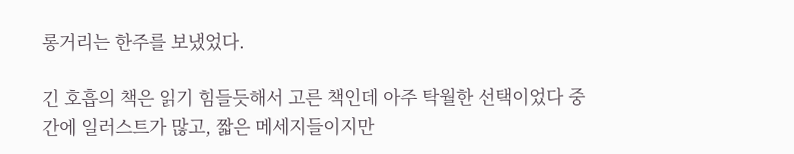롱거리는 한주를 보냈었다.

긴 호흡의 책은 읽기 힘들듯해서 고른 책인데 아주 탁월한 선택이었다 중간에 일러스트가 많고, 짧은 메세지들이지만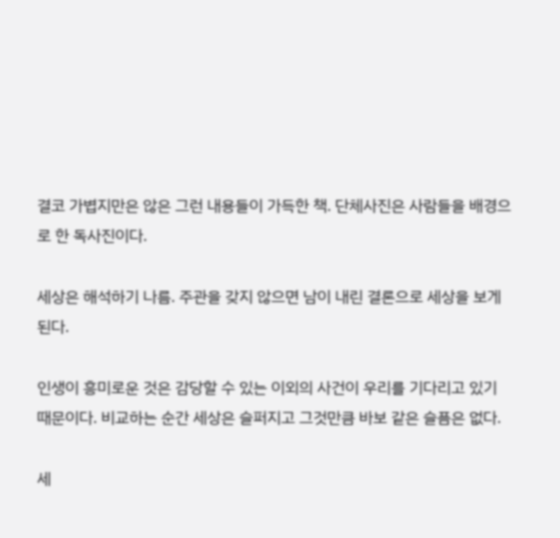결코 가볍지만은 않은 그런 내용들이 가득한 책. 단체사진은 사람들을 배경으로 한 독사진이다.

세상은 해석하기 나름. 주관을 갖지 않으면 남이 내린 결론으로 세상을 보게 된다.

인생이 흥미로운 것은 감당할 수 있는 이외의 사건이 우리를 기다리고 있기 때문이다. 비교하는 순간 세상은 슬퍼지고 그것만큼 바보 같은 슬픔은 없다.

세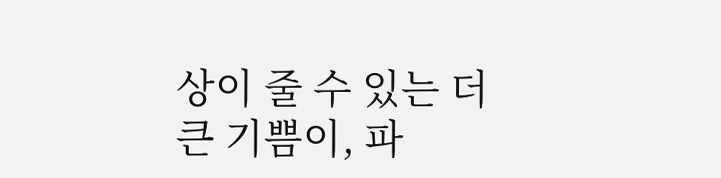상이 줄 수 있는 더 큰 기쁨이, 파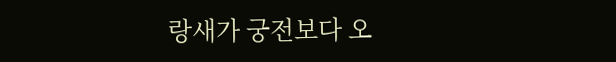랑새가 궁전보다 오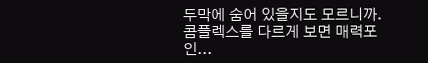두막에 숨어 있을지도 모르니까. 콤플렉스를 다르게 보면 매력포인...